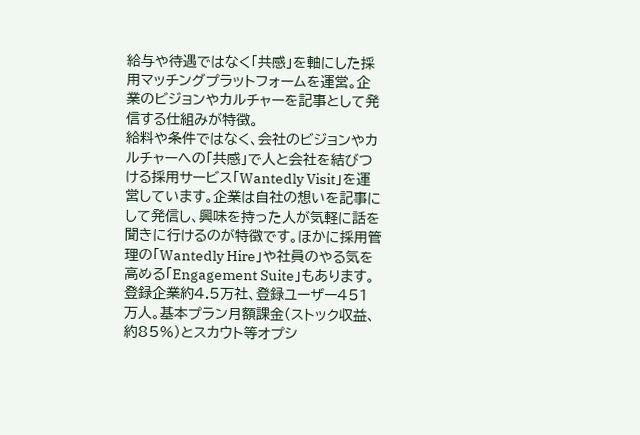給与や待遇ではなく「共感」を軸にした採用マッチングプラットフォームを運営。企業のビジョンやカルチャーを記事として発信する仕組みが特徴。
給料や条件ではなく、会社のビジョンやカルチャーへの「共感」で人と会社を結びつける採用サービス「Wantedly Visit」を運営しています。企業は自社の想いを記事にして発信し、興味を持った人が気軽に話を聞きに行けるのが特徴です。ほかに採用管理の「Wantedly Hire」や社員のやる気を高める「Engagement Suite」もあります。
登録企業約4.5万社、登録ユーザー451万人。基本プラン月額課金(ストック収益、約85%)とスカウト等オプシ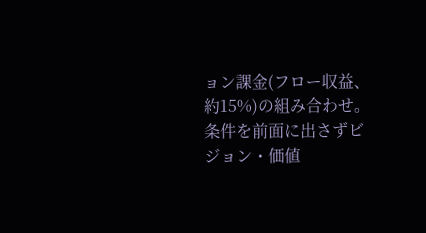ョン課金(フロー収益、約15%)の組み合わせ。条件を前面に出さずビジョン・価値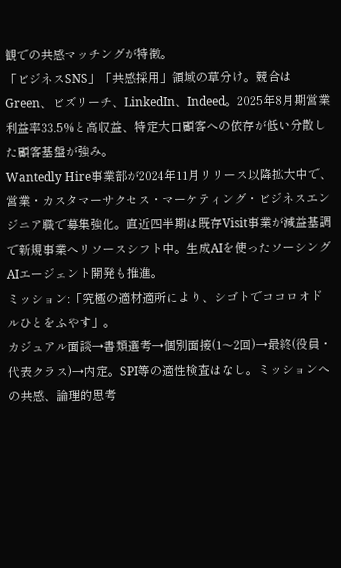観での共感マッチングが特徴。
「ビジネスSNS」「共感採用」領域の草分け。競合はGreen、ビズリーチ、LinkedIn、Indeed。2025年8月期営業利益率33.5%と高収益、特定大口顧客への依存が低い分散した顧客基盤が強み。
Wantedly Hire事業部が2024年11月リリース以降拡大中で、営業・カスタマーサクセス・マーケティング・ビジネスエンジニア職で募集強化。直近四半期は既存Visit事業が減益基調で新規事業へリソースシフト中。生成AIを使ったソーシングAIエージェント開発も推進。
ミッション:「究極の適材適所により、シゴトでココロオドルひとをふやす」。
カジュアル面談→書類選考→個別面接(1〜2回)→最終(役員・代表クラス)→内定。SPI等の適性検査はなし。ミッションへの共感、論理的思考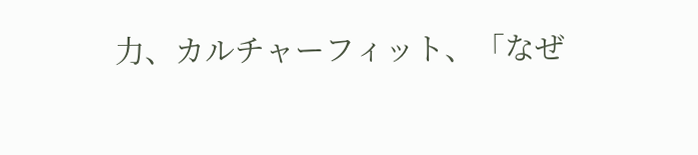力、カルチャーフィット、「なぜ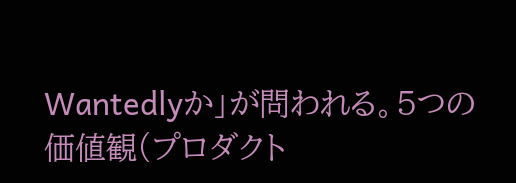Wantedlyか」が問われる。5つの価値観(プロダクト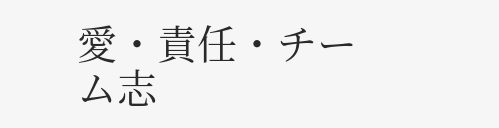愛・責任・チーム志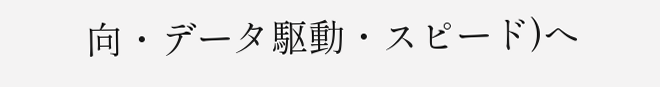向・データ駆動・スピード)へ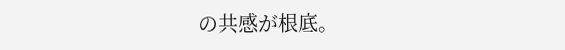の共感が根底。